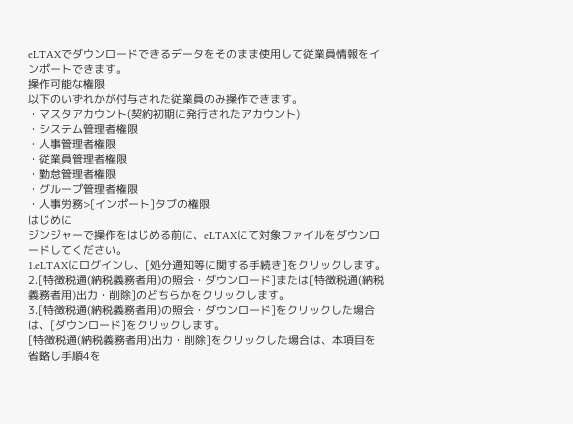eLTAXでダウンロードできるデータをそのまま使用して従業員情報をインポートできます。
操作可能な権限
以下のいずれかが付与された従業員のみ操作できます。
・マスタアカウント(契約初期に発行されたアカウント)
・システム管理者権限
・人事管理者権限
・従業員管理者権限
・勤怠管理者権限
・グループ管理者権限
・人事労務>[インポート]タブの権限
はじめに
ジンジャーで操作をはじめる前に、eLTAXにて対象ファイルをダウンロードしてください。
1.eLTAXにログインし、[処分通知等に関する手続き]をクリックします。
2.[特徴税通(納税義務者用)の照会・ダウンロード]または[特徴税通(納税義務者用)出力・削除]のどちらかをクリックします。
3.[特徴税通(納税義務者用)の照会・ダウンロード]をクリックした場合は、[ダウンロード]をクリックします。
[特徴税通(納税義務者用)出力・削除]をクリックした場合は、本項目を省略し手順4を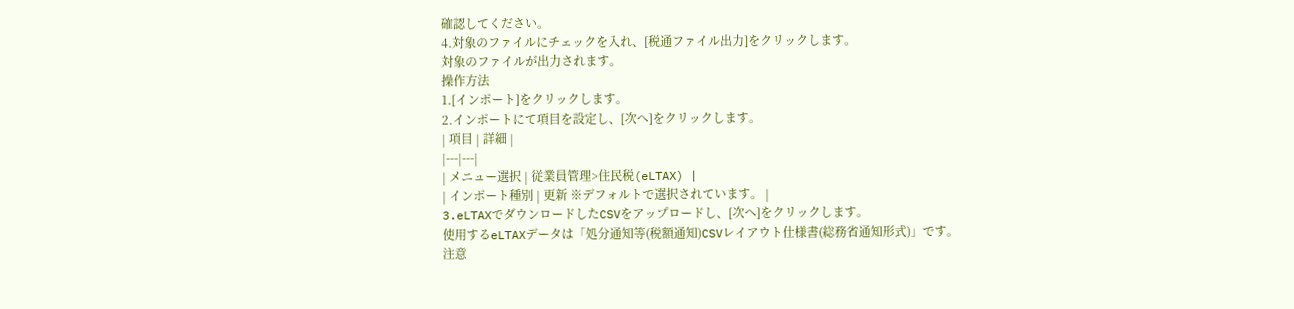確認してください。
4.対象のファイルにチェックを入れ、[税通ファイル出力]をクリックします。
対象のファイルが出力されます。
操作方法
1.[インポート]をクリックします。
2.インポートにて項目を設定し、[次へ]をクリックします。
| 項目 | 詳細 |
|---|---|
| メニュー選択 | 従業員管理>住民税(eLTAX) |
| インポート種別 | 更新 ※デフォルトで選択されています。 |
3.eLTAXでダウンロードしたCSVをアップロードし、[次へ]をクリックします。
使用するeLTAXデータは「処分通知等(税額通知)CSVレイアウト仕様書(総務省通知形式)」です。
注意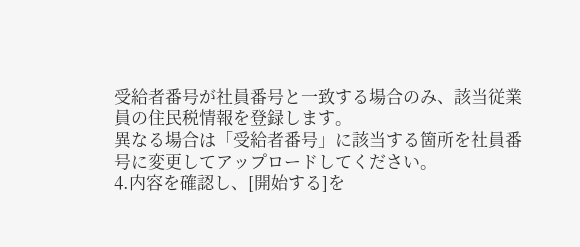受給者番号が社員番号と一致する場合のみ、該当従業員の住民税情報を登録します。
異なる場合は「受給者番号」に該当する箇所を社員番号に変更してアップロードしてください。
4.内容を確認し、[開始する]を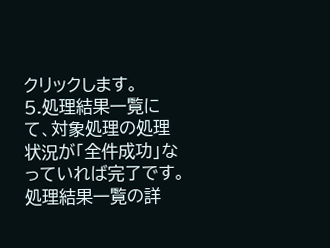クリックします。
5.処理結果一覧にて、対象処理の処理状況が「全件成功」なっていれば完了です。
処理結果一覧の詳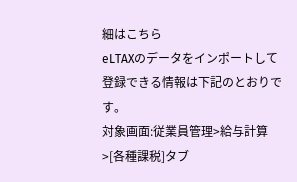細はこちら
eLTAXのデータをインポートして登録できる情報は下記のとおりです。
対象画面:従業員管理>給与計算>[各種課税]タブ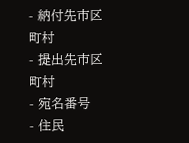- 納付先市区町村
- 提出先市区町村
- 宛名番号
- 住民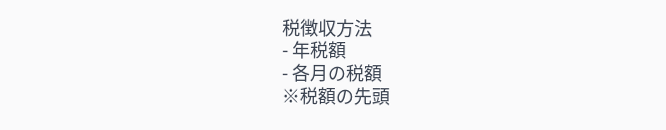税徴収方法
- 年税額
- 各月の税額
※税額の先頭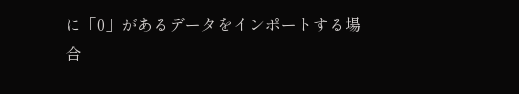に「0」があるデータをインポートする場合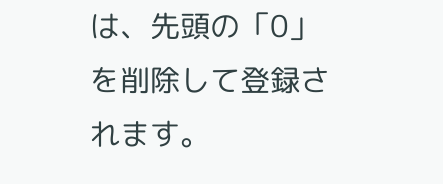は、先頭の「0」を削除して登録されます。